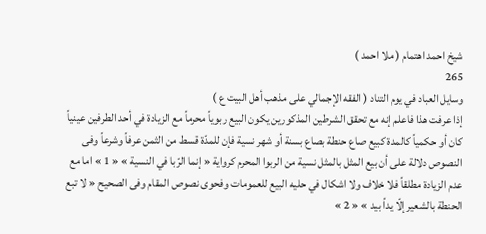شيخ احمد اهتمام ( ملا احمد )
265
وسايل العباد في يوم التناد ( الفقه الإجمالي على مذهب أهل البيت ع )
إذا عرفت هذا فاعلم إنه مع تحقق الشرطين المذكورين يكون البيع ربوياً محرماً مع الزيادة في أحد الطرفين عينياً كان أو حكمياً كالمدة كبيع صاع حنطة بصاع بسنة أو شهر نسية فإن للمدّة قسط من الثمن عرفاً وشرعاً وفى النصوص دلالة على أن بيع المثل بالمثل نسية من الربوا المحرم كرواية « إنما الرّبا في النسية » « 1 » اما مع عدم الزيادة مطلقاً فلا خلاف ولا اشكال في حليه البيع للعمومات وفحوى نصوص المقام وفى الصحيح « لا تبع الحنطة بالشعير إلّا يداً بيد » « 2 »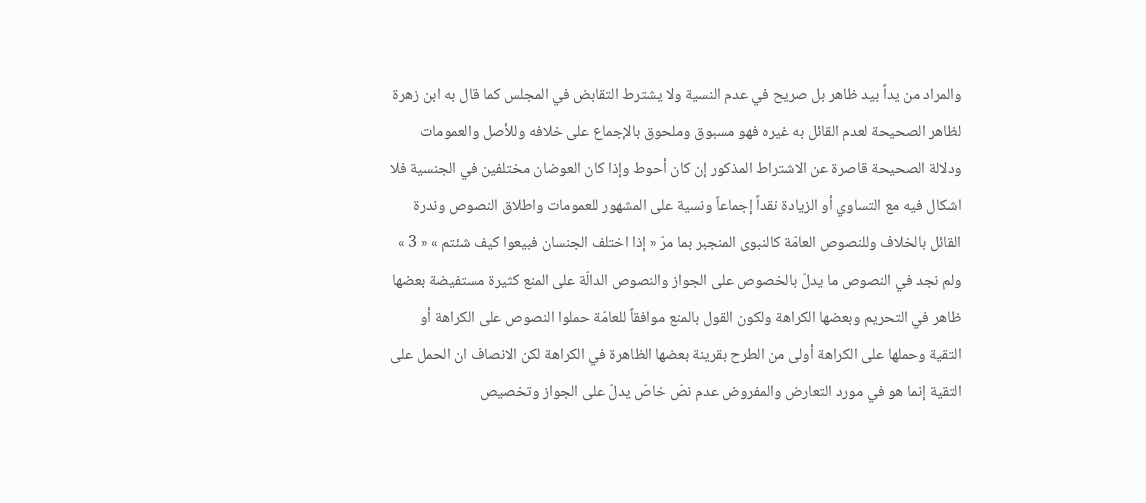والمراد من يداً بيد ظاهر بل صريح في عدم النسية ولا يشترط التقابض في المجلس كما قال به ابن زهرة لظاهر الصحيحة لعدم القائل به غيره فهو مسبوق وملحوق بالإجماع على خلافه وللأصل والعمومات ودلالة الصحيحة قاصرة عن الاشتراط المذكور إن كان أحوط وإذا كان العوضان مختلفين في الجنسية فلا اشكال فيه مع التساوي أو الزيادة نقداً إجماعاً ونسية على المشهور للعمومات واطلاق النصوص وندرة القائل بالخلاف وللنصوص العامّة كالنبوى المنجبر بما مرّ « إذا اختلف الجنسان فبيعوا كيف شئتم » « 3 » ولم نجد في النصوص ما يدلّ بالخصوص على الجواز والنصوص الدالّة على المنع كثيرة مستفيضة بعضها ظاهر في التحريم وبعضها الكراهة ولكون القول بالمنع موافقاً للعامّة حملوا النصوص على الكراهة أو التقية وحملها على الكراهة أولى من الطرح بقرينة بعضها الظاهرة في الكراهة لكن الانصاف ان الحمل على التقية إنما هو في مورد التعارض والمفروض عدم نصّ خاصّ يدلّ على الجواز وتخصيص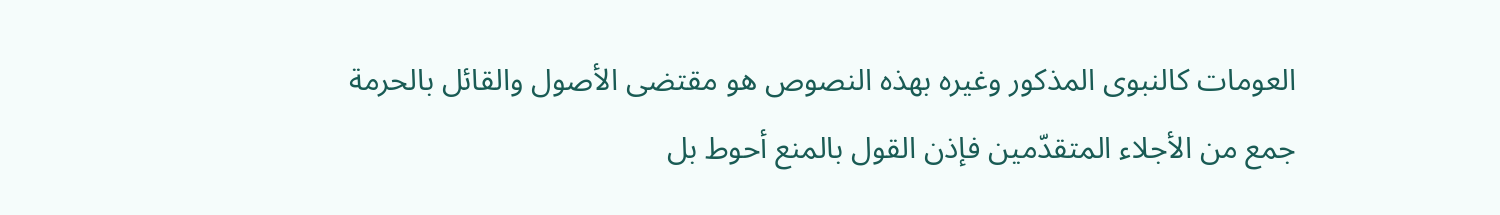العومات كالنبوى المذكور وغيره بهذه النصوص هو مقتضى الأصول والقائل بالحرمة جمع من الأجلاء المتقدّمين فإذن القول بالمنع أحوط بل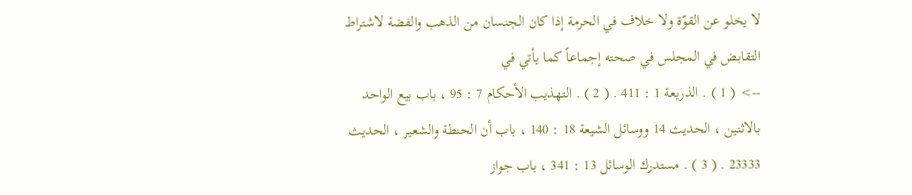لا يخلو عن القوّة ولا خلاف في الحرمة إذا كان الجنسان من الذهب والفضة لاشتراط التقابض في المجلس في صحته إجماعاً كما يأتي في
--> ( 1 ) . الذريعة 1 : 411 . ( 2 ) . التهذيب الأحكام 7 : 95 ، باب بيع الواحد بالاثنين ، الحديث 14 ووسائل الشيعة 18 : 140 ، باب أن الحنطة والشعير ، الحديث 23333 . ( 3 ) . مستدرك الوسائل 13 : 341 ، باب جواز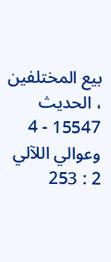بيع المختلفين ، الحديث 15547 - 4 وعوالي اللآلي 2 : 253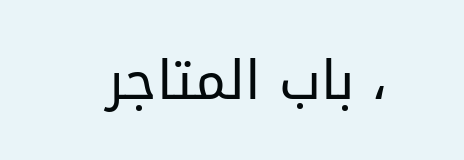، باب المتاجر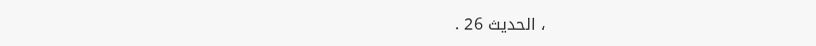، الحديث 26 .